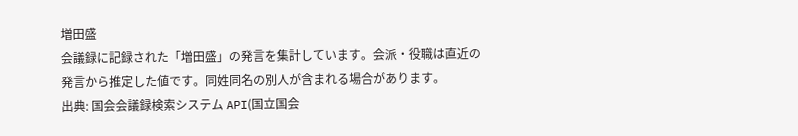増田盛
会議録に記録された「増田盛」の発言を集計しています。会派・役職は直近の発言から推定した値です。同姓同名の別人が含まれる場合があります。
出典: 国会会議録検索システム API(国立国会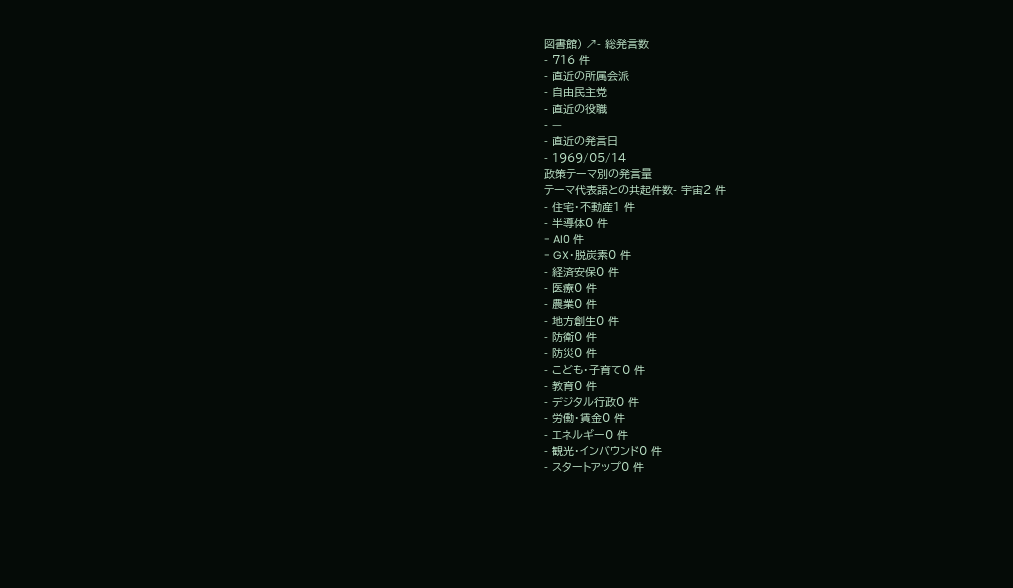図書館) ↗- 総発言数
- 716 件
- 直近の所属会派
- 自由民主党
- 直近の役職
- —
- 直近の発言日
- 1969/05/14
政策テーマ別の発言量
テーマ代表語との共起件数- 宇宙2 件
- 住宅・不動産1 件
- 半導体0 件
- AI0 件
- GX・脱炭素0 件
- 経済安保0 件
- 医療0 件
- 農業0 件
- 地方創生0 件
- 防衛0 件
- 防災0 件
- こども・子育て0 件
- 教育0 件
- デジタル行政0 件
- 労働・賃金0 件
- エネルギー0 件
- 観光・インバウンド0 件
- スタートアップ0 件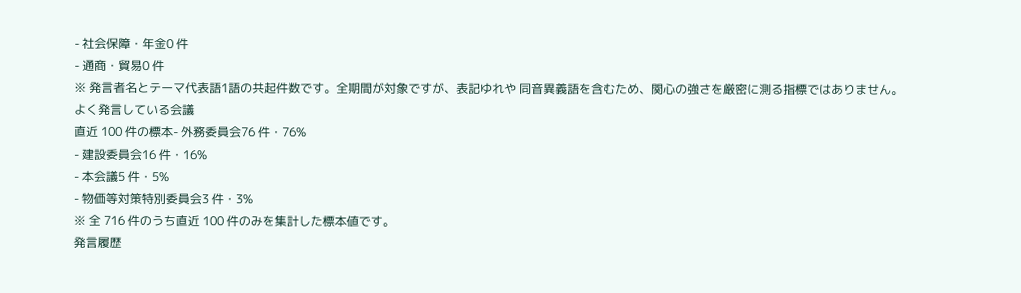- 社会保障・年金0 件
- 通商・貿易0 件
※ 発言者名とテーマ代表語1語の共起件数です。全期間が対象ですが、表記ゆれや 同音異義語を含むため、関心の強さを厳密に測る指標ではありません。
よく発言している会議
直近 100 件の標本- 外務委員会76 件・76%
- 建設委員会16 件・16%
- 本会議5 件・5%
- 物価等対策特別委員会3 件・3%
※ 全 716 件のうち直近 100 件のみを集計した標本値です。
発言履歴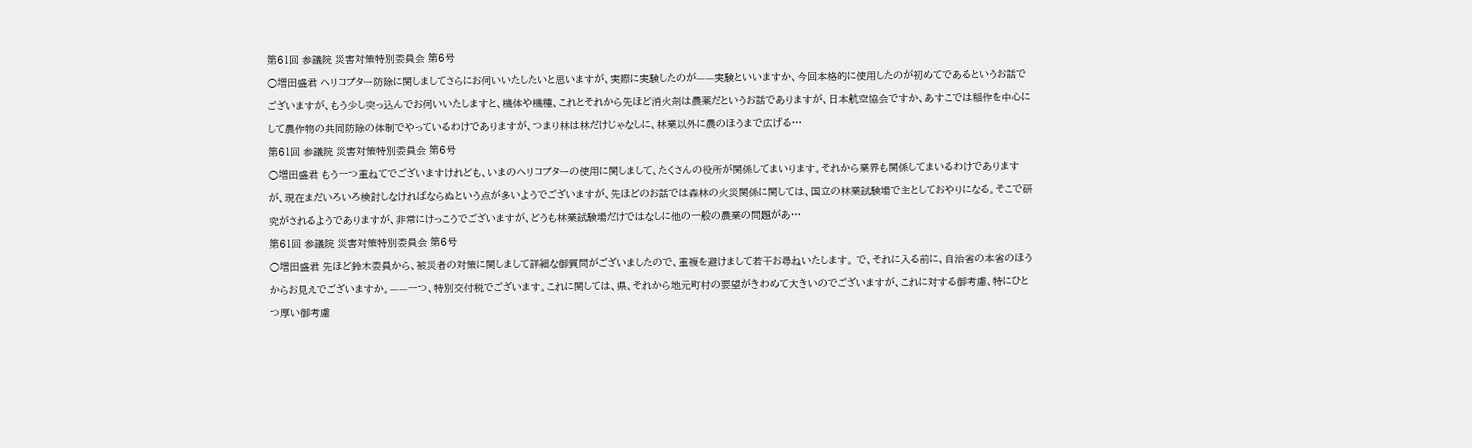第61回 参議院 災害対策特別委員会 第6号
○増田盛君 ヘリコプター防除に関しましてさらにお伺いいたしたいと思いますが、実際に実験したのが——実験といいますか、今回本格的に使用したのが初めてであるというお話でございますが、もう少し突っ込んでお伺いいたしますと、機体や機種、これとそれから先ほど消火剤は農薬だというお話でありますが、日本航空協会ですか、あすこでは稲作を中心にして農作物の共同防除の体制でやっているわけでありますが、つまり林は林だけじゃなしに、林業以外に農のほうまで広げる…
第61回 参議院 災害対策特別委員会 第6号
○増田盛君 もう一つ重ねてでございますけれども、いまのヘリコプターの使用に関しまして、たくさんの役所が関係してまいります。それから業界も関係してまいるわけでありますが、現在まだいろいろ検討しなければならぬという点が多いようでございますが、先ほどのお話では森林の火災関係に関しては、国立の林業試験場で主としておやりになる。そこで研究がされるようでありますが、非常にけっこうでございますが、どうも林業試験場だけではなしに他の一般の農業の問題があ…
第61回 参議院 災害対策特別委員会 第6号
○増田盛君 先ほど鈴木委員から、被災者の対策に関しまして詳細な御質問がございましたので、重複を避けまして若干お尋ねいたします。 で、それに入る前に、自治省の本省のほうからお見えでございますか。——一つ、特別交付税でございます。これに関しては、県、それから地元町村の要望がきわめて大きいのでございますが、これに対する御考慮、特にひとつ厚い御考慮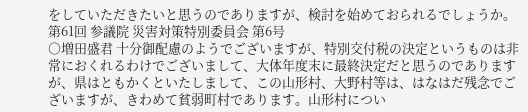をしていただきたいと思うのでありますが、検討を始めておられるでしょうか。
第61回 参議院 災害対策特別委員会 第6号
○増田盛君 十分御配慮のようでございますが、特別交付税の決定というものは非常におくれるわけでございまして、大体年度末に最終決定だと思うのでありますが、県はともかくといたしまして、この山形村、大野村等は、はなはだ残念でございますが、きわめて貧弱町村であります。山形村につい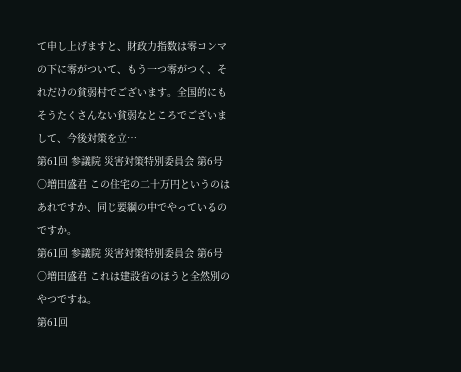て申し上げますと、財政力指数は零コンマの下に零がついて、もう一つ零がつく、それだけの貧弱村でございます。全国的にもそうたくさんない貧弱なところでございまして、今後対策を立…
第61回 参議院 災害対策特別委員会 第6号
○増田盛君 この住宅の二十万円というのはあれですか、同じ要綱の中でやっているのですか。
第61回 参議院 災害対策特別委員会 第6号
○増田盛君 これは建設省のほうと全然別のやつですね。
第61回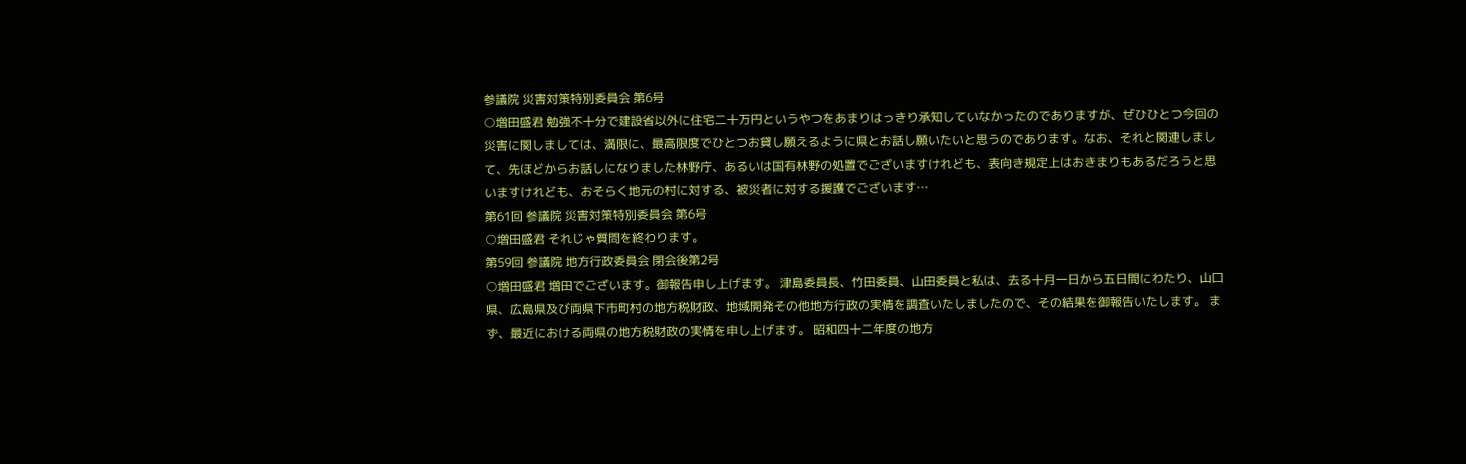参議院 災害対策特別委員会 第6号
○増田盛君 勉強不十分で建設省以外に住宅二十万円というやつをあまりはっきり承知していなかったのでありますが、ぜひひとつ今回の災害に関しましては、満限に、最高限度でひとつお貸し願えるように県とお話し願いたいと思うのであります。なお、それと関連しまして、先ほどからお話しになりました林野庁、あるいは国有林野の処置でございますけれども、表向き規定上はおきまりもあるだろうと思いますけれども、おそらく地元の村に対する、被災者に対する援護でございます…
第61回 参議院 災害対策特別委員会 第6号
○増田盛君 それじゃ質問を終わります。
第59回 参議院 地方行政委員会 閉会後第2号
○増田盛君 増田でございます。御報告申し上げます。 津島委員長、竹田委員、山田委員と私は、去る十月一日から五日間にわたり、山口県、広島県及び両県下市町村の地方税財政、地域開発その他地方行政の実情を調査いたしましたので、その結果を御報告いたします。 まず、最近における両県の地方税財政の実情を申し上げます。 昭和四十二年度の地方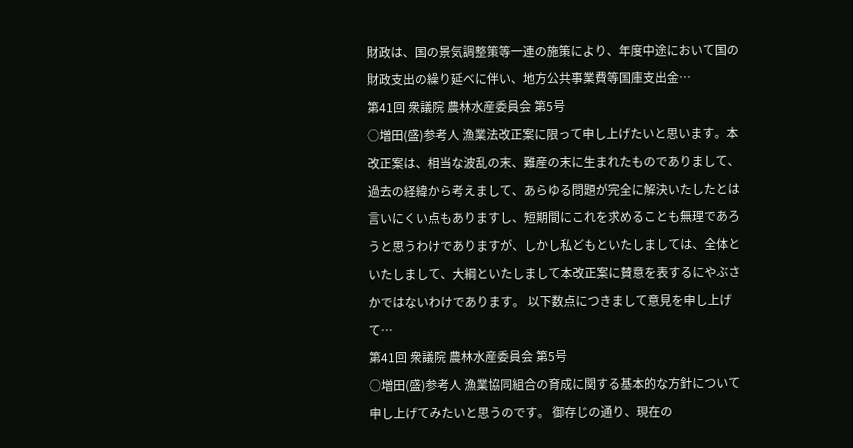財政は、国の景気調整策等一連の施策により、年度中途において国の財政支出の繰り延べに伴い、地方公共事業費等国庫支出金…
第41回 衆議院 農林水産委員会 第5号
○増田(盛)参考人 漁業法改正案に限って申し上げたいと思います。本改正案は、相当な波乱の末、難産の末に生まれたものでありまして、過去の経緯から考えまして、あらゆる問題が完全に解決いたしたとは言いにくい点もありますし、短期間にこれを求めることも無理であろうと思うわけでありますが、しかし私どもといたしましては、全体といたしまして、大綱といたしまして本改正案に賛意を表するにやぶさかではないわけであります。 以下数点につきまして意見を申し上げて…
第41回 衆議院 農林水産委員会 第5号
○増田(盛)参考人 漁業協同組合の育成に関する基本的な方針について申し上げてみたいと思うのです。 御存じの通り、現在の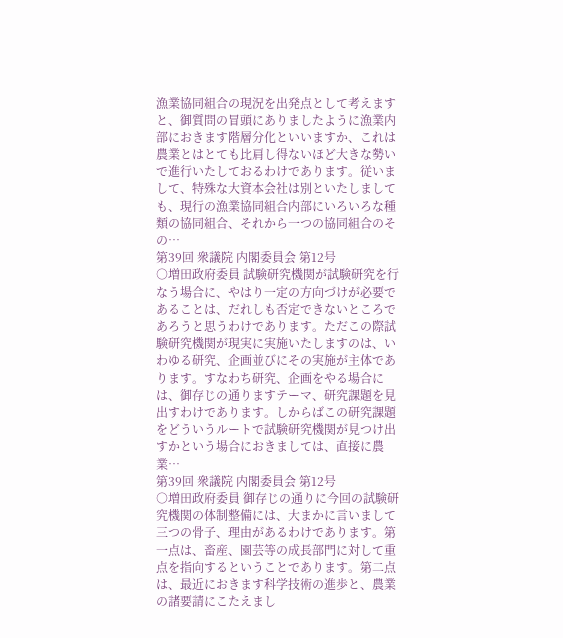漁業協同組合の現況を出発点として考えますと、御質問の冒頭にありましたように漁業内部におきます階層分化といいますか、これは農業とはとても比肩し得ないほど大きな勢いで進行いたしておるわけであります。従いまして、特殊な大資本会社は別といたしましても、現行の漁業協同組合内部にいろいろな種類の協同組合、それから一つの協同組合のその…
第39回 衆議院 内閣委員会 第12号
○増田政府委員 試験研究機関が試験研究を行なう場合に、やはり一定の方向づけが必要であることは、だれしも否定できないところであろうと思うわけであります。ただこの際試験研究機関が現実に実施いたしますのは、いわゆる研究、企画並びにその実施が主体であります。すなわち研究、企画をやる場合には、御存じの通りますテーマ、研究課題を見出すわけであります。しからばこの研究課題をどういうルートで試験研究機関が見つけ出すかという場合におきましては、直接に農業…
第39回 衆議院 内閣委員会 第12号
○増田政府委員 御存じの通りに今回の試験研究機関の体制整備には、大まかに言いまして三つの骨子、理由があるわけであります。第一点は、畜産、園芸等の成長部門に対して重点を指向するということであります。第二点は、最近におきます科学技術の進歩と、農業の諸要請にこたえまし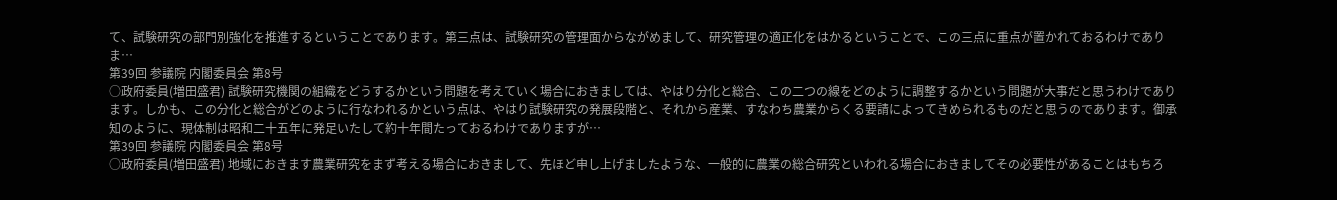て、試験研究の部門別強化を推進するということであります。第三点は、試験研究の管理面からながめまして、研究管理の適正化をはかるということで、この三点に重点が置かれておるわけでありま…
第39回 参議院 内閣委員会 第8号
○政府委員(増田盛君) 試験研究機関の組織をどうするかという問題を考えていく場合におきましては、やはり分化と総合、この二つの線をどのように調整するかという問題が大事だと思うわけであります。しかも、この分化と総合がどのように行なわれるかという点は、やはり試験研究の発展段階と、それから産業、すなわち農業からくる要請によってきめられるものだと思うのであります。御承知のように、現体制は昭和二十五年に発足いたして約十年間たっておるわけでありますが…
第39回 参議院 内閣委員会 第8号
○政府委員(増田盛君) 地域におきます農業研究をまず考える場合におきまして、先ほど申し上げましたような、一般的に農業の総合研究といわれる場合におきましてその必要性があることはもちろ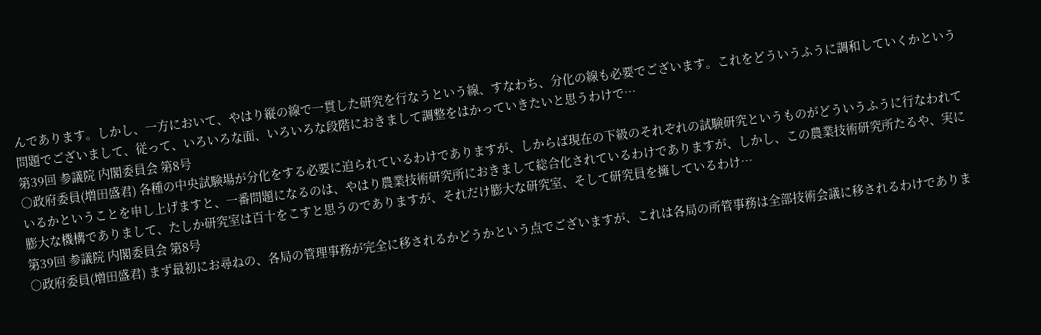んであります。しかし、一方において、やはり縦の線で一貫した研究を行なうという線、すなわち、分化の線も必要でございます。これをどういうふうに調和していくかという問題でございまして、従って、いろいろな面、いろいろな段階におきまして調整をはかっていきたいと思うわけで…
第39回 参議院 内閣委員会 第8号
○政府委員(増田盛君) 各種の中央試験場が分化をする必要に迫られているわけでありますが、しからば現在の下級のそれぞれの試験研究というものがどういうふうに行なわれているかということを申し上げますと、一番問題になるのは、やはり農業技術研究所におきまして総合化されているわけでありますが、しかし、この農業技術研究所たるや、実に膨大な機構でありまして、たしか研究室は百十をこすと思うのでありますが、それだけ膨大な研究室、そして研究員を擁しているわけ…
第39回 参議院 内閣委員会 第8号
○政府委員(増田盛君) まず最初にお尋ねの、各局の管理事務が完全に移されるかどうかという点でございますが、これは各局の所管事務は全部技術会議に移されるわけでありま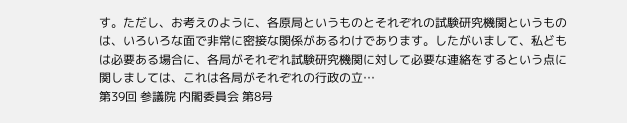す。ただし、お考えのように、各原局というものとそれぞれの試験研究機関というものは、いろいろな面で非常に密接な関係があるわけであります。したがいまして、私どもは必要ある場合に、各局がそれぞれ試験研究機関に対して必要な連絡をするという点に関しましては、これは各局がそれぞれの行政の立…
第39回 参議院 内閣委員会 第8号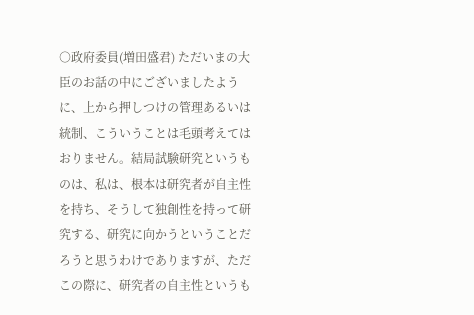○政府委員(増田盛君) ただいまの大臣のお話の中にございましたように、上から押しつけの管理あるいは統制、こういうことは毛頭考えてはおりません。結局試験研究というものは、私は、根本は研究者が自主性を持ち、そうして独創性を持って研究する、研究に向かうということだろうと思うわけでありますが、ただこの際に、研究者の自主性というも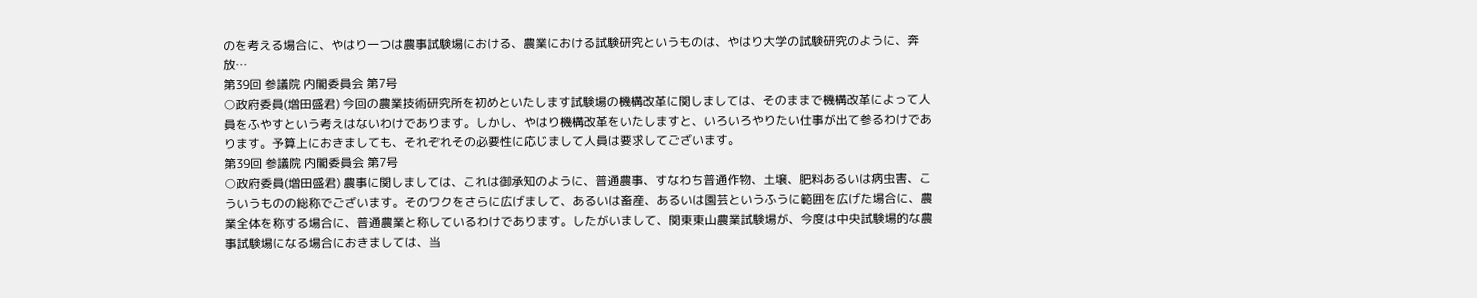のを考える場合に、やはり一つは農事試験場における、農業における試験研究というものは、やはり大学の試験研究のように、奔放…
第39回 参議院 内閣委員会 第7号
○政府委員(増田盛君) 今回の農業技術研究所を初めといたします試験場の機構改革に関しましては、そのままで機構改革によって人員をふやすという考えはないわけであります。しかし、やはり機構改革をいたしますと、いろいろやりたい仕事が出て参るわけであります。予算上におきましても、それぞれその必要性に応じまして人員は要求してございます。
第39回 参議院 内閣委員会 第7号
○政府委員(増田盛君) 農事に関しましては、これは御承知のように、普通農事、すなわち普通作物、土壌、肥料あるいは病虫害、こういうものの総称でございます。そのワクをさらに広げまして、あるいは畜産、あるいは園芸というふうに範囲を広げた場合に、農業全体を称する場合に、普通農業と称しているわけであります。したがいまして、関東東山農業試験場が、今度は中央試験場的な農事試験場になる場合におきましては、当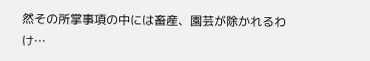然その所掌事項の中には畜産、園芸が除かれるわけ…